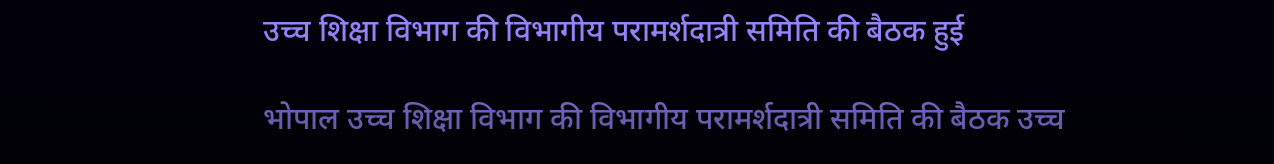उच्च शिक्षा विभाग की विभागीय परामर्शदात्री समिति की बैठक हुई

भोपाल उच्च शिक्षा विभाग की विभागीय परामर्शदात्री समिति की बैठक उच्च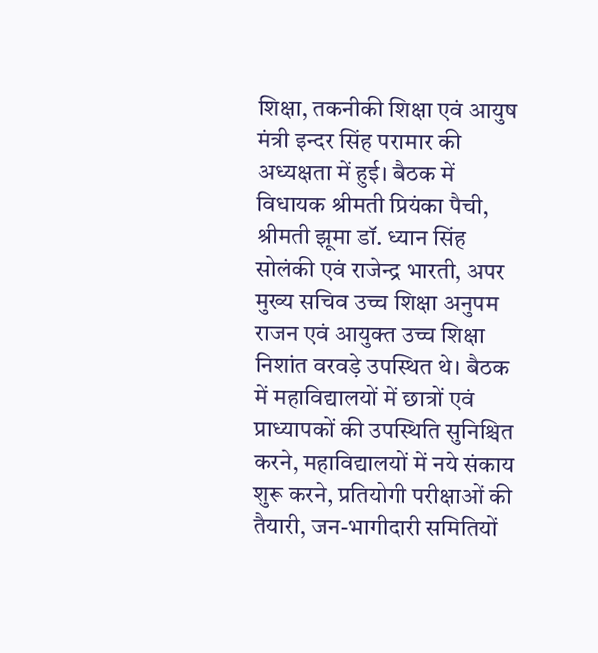शिक्षा, तकनीकी शिक्षा एवं आयुष मंत्री इन्दर सिंह परामार की अध्यक्षता में हुई। बैठक में विधायक श्रीमती प्रियंका पैची, श्रीमती झूमा डॉ. ध्यान सिंह सोलंकी एवं राजेन्द्र भारती, अपर मुख्य सचिव उच्च शिक्षा अनुपम राजन एवं आयुक्त उच्च शिक्षा निशांत वरवड़े उपस्थित थे। बैठक में महाविद्यालयों में छात्रों एवं प्राध्यापकों की उपस्थिति सुनिश्चित करने, महाविद्यालयों में नये संकाय शुरू करने, प्रतियोगी परीक्षाओं की तैयारी, जन-भागीदारी समितियों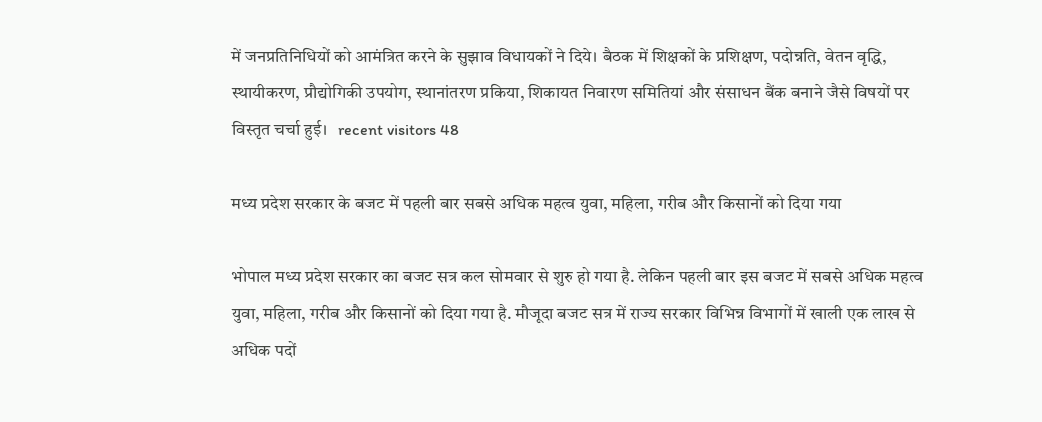में जनप्रतिनिधियों को आमंत्रित करने के सुझाव विधायकों ने दिये। बैठक में शिक्षकों के प्रशिक्षण, पदोन्नति, वेतन वृद्धि, स्थायीकरण, प्रौद्योगिकी उपयोग, स्थानांतरण प्रकिया, शिकायत निवारण समितियां और संसाधन बैंक बनाने जैसे विषयों पर विस्तृत चर्चा हुई।   recent visitors 48

मध्य प्रदेश सरकार के बजट में पहली बार सबसे अधिक महत्व युवा, महिला, गरीब और किसानों को दिया गया

भोपाल मध्य प्रदेश सरकार का बजट सत्र कल सोमवार से शुरु हो गया है. लेकिन पहली बार इस बजट में सबसे अधिक महत्व युवा, महिला, गरीब और किसानों को दिया गया है. मौजूदा बजट सत्र में राज्य सरकार विभिन्न विभागों में खाली एक लाख से अधिक पदों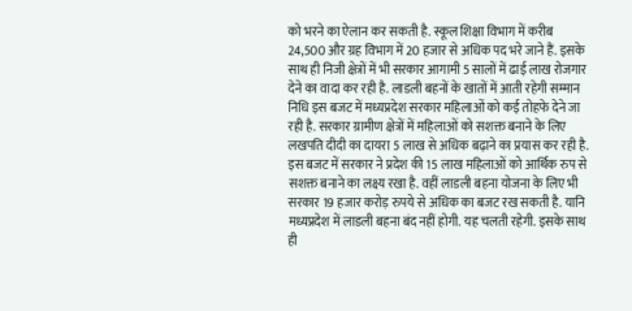को भरने का ऐलान कर सकती है. स्कूल शिक्षा विभाग में करीब 24,500 और ग्रह विभाग में 20 हजार से अधिक पद भरे जाने हैं. इसके साथ ही निजी क्षेत्रों में भी सरकार आगामी 5 सालों में ढाई लाख रोजगार देने का वादा कर रही है. लाडली बहनों के खातों में आती रहेगी सम्मान निधि इस बजट में मध्यप्रदेश सरकार महिलाओं को कई तोहफे देने जा रही है. सरकार ग्रामीण क्षेत्रों में महिलाओं को सशक्त बनाने के लिए लखपति दीदी का दायरा 5 लाख से अधिक बढ़ाने का प्रयास कर रही है. इस बजट में सरकार ने प्रदेश की 15 लाख महिलाओं को आर्थिक रुप से सशक्त बनाने का लक्ष्य रखा है. वहीं लाडली बहना योजना के लिए भी सरकार 19 हजार करोड़ रुपये से अधिक का बजट रख सकती है. यानि मध्यप्रदेश में लाडली बहना बंद नहीं होगी. यह चलती रहेगी. इसके साथ ही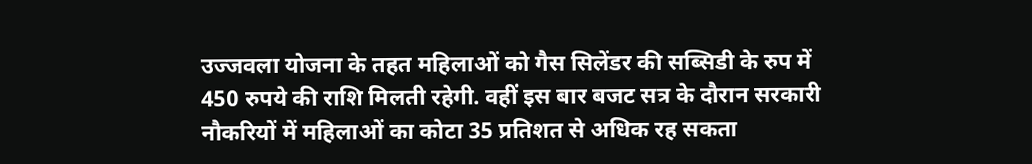उज्जवला योजना के तहत महिलाओं को गैस सिलेंडर की सब्सिडी के रुप में 450 रुपये की राशि मिलती रहेगी. वहीं इस बार बजट सत्र के दौरान सरकारी नौकरियों में महिलाओं का कोटा 35 प्रतिशत से अधिक रह सकता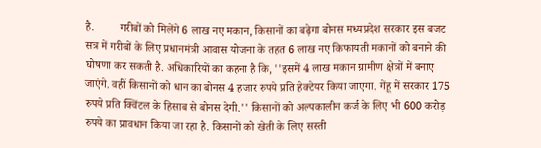है.         गरीबों को मिलेंगे 6 लाख नए मकान, किसानों का बढ़ेगा बोनस मध्यप्रदेश सरकार इस बजट सत्र में गरीबों के लिए प्रधानमंत्री आवास योजना के तहत 6 लाख नए किफायती मकानों को बनाने की घोषणा कर सकती है. अधिकारियों का कहना है कि, ''इसमें 4 लाख मकान ग्रामीण क्षेत्रों में बनाए जाएंगे. वहीं किसानों को धान का बोनस 4 हजार रुपये प्रति हेक्टेयर किया जाएगा. गेंहू में सरकार 175 रुपये प्रति क्विंटल के हिसाब से बोनस देगी.'' किसानों को अल्पकालीन कर्ज के लिए भी 600 करोड़ रुपये का प्रावधान किया जा रहा है. किसानों को खेती के लिए सस्ती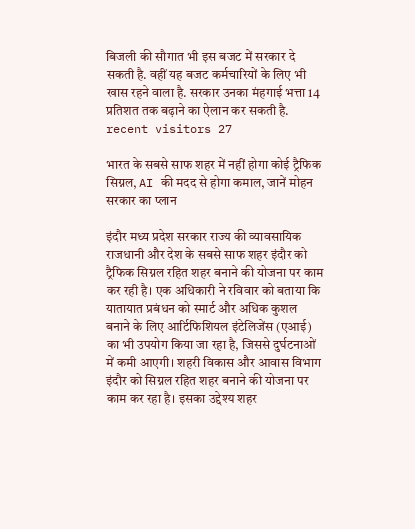बिजली की सौगात भी इस बजट में सरकार दे सकती है. वहीं यह बजट कर्मचारियों के लिए भी खास रहने वाला है. सरकार उनका मंहगाई भत्ता 14 प्रतिशत तक बढ़ाने का ऐलान कर सकती है. recent visitors 27

भारत के सबसे साफ शहर में नहीं होगा कोई ट्रैफिक सिग्नल, AI की मदद से होगा कमाल, जानें मोहन सरकार का प्लान

इंदौर मध्य प्रदेश सरकार राज्य की व्यावसायिक राजधानी और देश के सबसे साफ शहर इंदौर को ट्रैफिक सिग्नल रहित शहर बनाने की योजना पर काम कर रही है। एक अधिकारी ने रविवार को बताया कि यातायात प्रबंधन को स्मार्ट और अधिक कुशल बनाने के लिए आर्टिफिशियल इंटेलिजेंस (एआई) का भी उपयोग किया जा रहा है, जिससे दुर्घटनाओं में कमी आएगी। शहरी विकास और आवास विभाग इंदौर को सिग्नल रहित शहर बनाने की योजना पर काम कर रहा है। इसका उद्देश्य शहर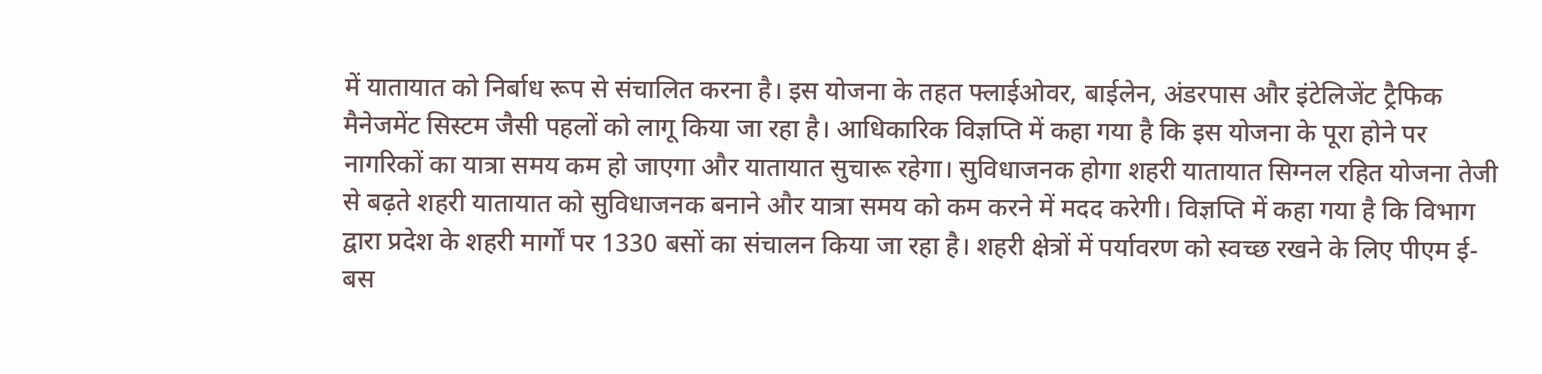में यातायात को निर्बाध रूप से संचालित करना है। इस योजना के तहत फ्लाईओवर, बाईलेन, अंडरपास और इंटेलिजेंट ट्रैफिक मैनेजमेंट सिस्टम जैसी पहलों को लागू किया जा रहा है। आधिकारिक विज्ञप्ति में कहा गया है कि इस योजना के पूरा होने पर नागरिकों का यात्रा समय कम हो जाएगा और यातायात सुचारू रहेगा। सुविधाजनक होगा शहरी यातायात सिग्नल रहित योजना तेजी से बढ़ते शहरी यातायात को सुविधाजनक बनाने और यात्रा समय को कम करने में मदद करेगी। विज्ञप्ति में कहा गया है कि विभाग द्वारा प्रदेश के शहरी मार्गों पर 1330 बसों का संचालन किया जा रहा है। शहरी क्षेत्रों में पर्यावरण को स्वच्छ रखने के लिए पीएम ई-बस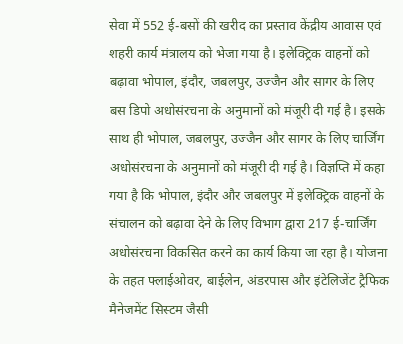सेवा में 552 ई-बसों की खरीद का प्रस्ताव केंद्रीय आवास एवं शहरी कार्य मंत्रालय को भेजा गया है। इलेक्ट्रिक वाहनों को बढ़ावा भोपाल, इंदौर, जबलपुर, उज्जैन और सागर के लिए बस डिपो अधोसंरचना के अनुमानों को मंजूरी दी गई है। इसके साथ ही भोपाल, जबलपुर, उज्जैन और सागर के लिए चार्जिंग अधोसंरचना के अनुमानों को मंजूरी दी गई है। विज्ञप्ति में कहा गया है कि भोपाल, इंदौर और जबलपुर में इलेक्ट्रिक वाहनों के संचालन को बढ़ावा देने के लिए विभाग द्वारा 217 ई-चार्जिंग अधोसंरचना विकसित करने का कार्य किया जा रहा है। योजना के तहत फ्लाईओवर, बाईलेन, अंडरपास और इंटेलिजेंट ट्रैफिक मैनेजमेंट सिस्टम जैसी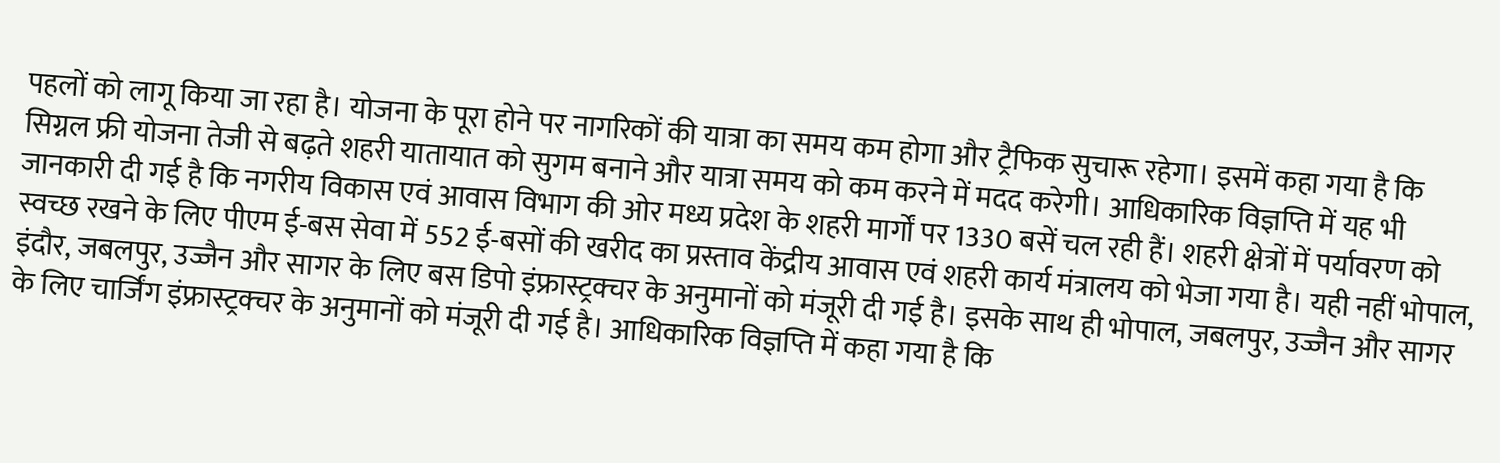पहलों को लागू किया जा रहा है। योजना के पूरा होने पर नागरिकों की यात्रा का समय कम होगा और ट्रैफिक सुचारू रहेगा। इसमें कहा गया है कि सिग्नल फ्री योजना तेजी से बढ़ते शहरी यातायात को सुगम बनाने और यात्रा समय को कम करने में मदद करेगी। आधिकारिक विज्ञप्ति में यह भी जानकारी दी गई है कि नगरीय विकास एवं आवास विभाग की ओर मध्य प्रदेश के शहरी मार्गों पर 1330 बसें चल रही हैं। शहरी क्षेत्रों में पर्यावरण को स्वच्छ रखने के लिए पीएम ई-बस सेवा में 552 ई-बसों की खरीद का प्रस्ताव केंद्रीय आवास एवं शहरी कार्य मंत्रालय को भेजा गया है। यही नहीं भोपाल, इंदौर, जबलपुर, उज्जैन और सागर के लिए बस डिपो इंफ्रास्ट्रक्चर के अनुमानों को मंजूरी दी गई है। इसके साथ ही भोपाल, जबलपुर, उज्जैन और सागर के लिए चार्जिंग इंफ्रास्ट्रक्चर के अनुमानों को मंजूरी दी गई है। आधिकारिक विज्ञप्ति में कहा गया है कि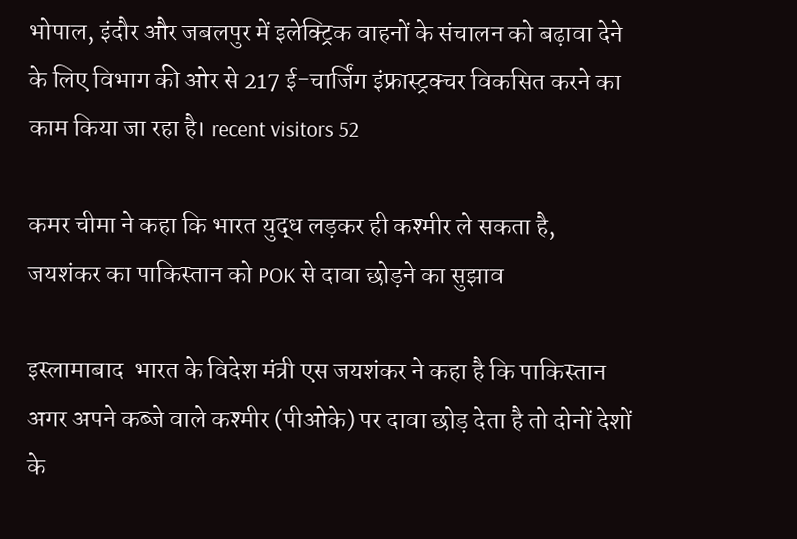भोपाल, इंदौर और जबलपुर में इलेक्ट्रिक वाहनों के संचालन को बढ़ावा देने के लिए विभाग की ओर से 217 ई-चार्जिंग इंफ्रास्ट्रक्चर विकसित करने का काम किया जा रहा है। recent visitors 52

कमर चीमा ने कहा कि भारत युद्ध लड़कर ही कश्मीर ले सकता है, जयशंकर का पाकिस्तान को POK से दावा छोड़ने का सुझाव

इस्लामाबाद  भारत के विदेश मंत्री एस जयशंकर ने कहा है कि पाकिस्तान अगर अपने कब्जे वाले कश्मीर (पीओके) पर दावा छोड़ देता है तो दोनों देशों के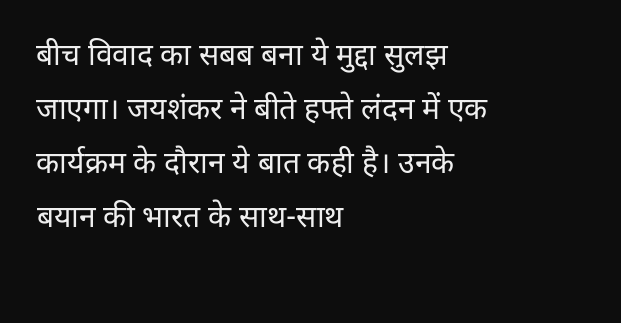बीच विवाद का सबब बना ये मुद्दा सुलझ जाएगा। जयशंकर ने बीते हफ्ते लंदन में एक कार्यक्रम के दौरान ये बात कही है। उनके बयान की भारत के साथ-साथ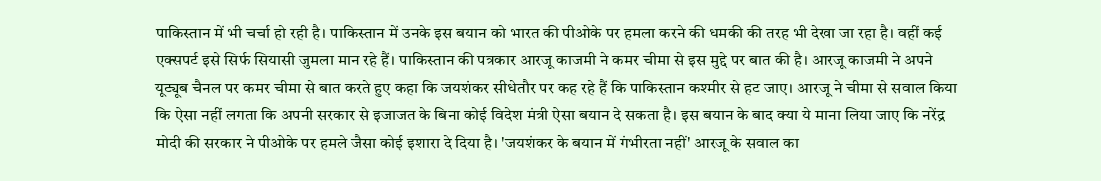पाकिस्तान में भी चर्चा हो रही है। पाकिस्तान में उनके इस बयान को भारत की पीओके पर हमला करने की धमकी की तरह भी देखा जा रहा है। वहीं कई एक्सपर्ट इसे सिर्फ सियासी जुमला मान रहे हैं। पाकिस्तान की पत्रकार आरजू काजमी ने कमर चीमा से इस मुद्दे पर बात की है। आरजू काजमी ने अपने यूट्यूब चैनल पर कमर चीमा से बात करते हुए कहा कि जयशंकर सीधेतौर पर कह रहे हैं कि पाकिस्तान कश्मीर से हट जाए। आरजू ने चीमा से सवाल किया कि ऐसा नहीं लगता कि अपनी सरकार से इजाजत के बिना कोई विदेश मंत्री ऐसा बयान दे सकता है। इस बयान के बाद क्या ये माना लिया जाए कि नरेंद्र मोदी की सरकार ने पीओके पर हमले जैसा कोई इशारा दे दिया है। 'जयशंकर के बयान में गंभीरता नहीं' आरजू के सवाल का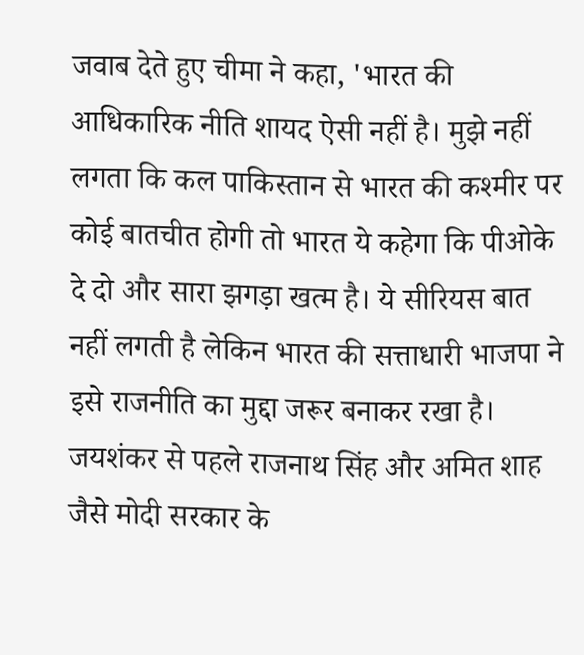जवाब देते हुए चीमा ने कहा, 'भारत की आधिकारिक नीति शायद ऐसी नहीं है। मुझे नहीं लगता कि कल पाकिस्तान से भारत की कश्मीर पर कोई बातचीत होगी तो भारत ये कहेगा कि पीओके दे दो और सारा झगड़ा खत्म है। ये सीरियस बात नहीं लगती है लेकिन भारत की सत्ताधारी भाजपा ने इसे राजनीति का मुद्दा जरूर बनाकर रखा है। जयशंकर से पहले राजनाथ सिंह और अमित शाह जैसे मोदी सरकार के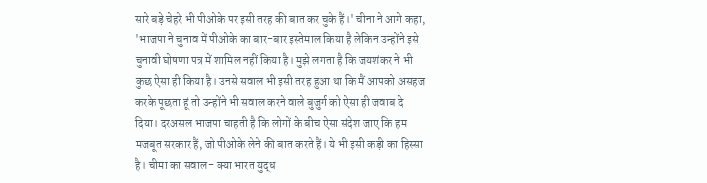सारे बड़े चेहरे भी पीओके पर इसी तरह की बात कर चुके हैं।' चीना ने आगे कहा, 'भाजपा ने चुनाव में पीओके का बार-बार इस्तेमाल किया है लेकिन उन्होंने इसे चुनावी घोषणा पत्र में शामिल नहीं किया है। मुझे लगता है कि जयशंकर ने भी कुछ ऐसा ही किया है। उनसे सवाल भी इसी तरह हुआ था कि मैं आपको असहज करके पूछता हूं तो उन्होंने भी सवाल करने वाले बुजुर्ग को ऐसा ही जवाब दे दिया। दरअसल भाजपा चाहती है कि लोगों के बीच ऐसा संदेश जाए कि हम मजबूत सरकार हैं, जो पीओके लेने की बात करते हैं। ये भी इसी कड़ी का हिस्सा है। चीमा का सवाल- क्या भारत युद्ध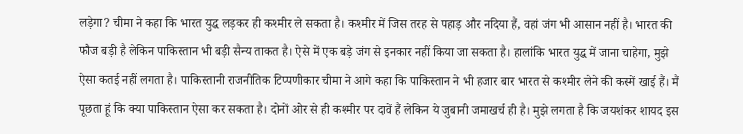लड़ेगा? चीमा ने कहा कि भारत युद्ध लड़कर ही कश्मीर ले सकता है। कश्मीर में जिस तरह से पहाड़ और नदिया हैं, वहां जंग भी आसान नहीं है। भारत की फौज बड़ी है लेकिन पाकिस्तान भी बड़ी सैन्य ताकत है। ऐसे में एक बड़े जंग से इनकार नहीं किया जा सकता है। हालांकि भारत युद्ध में जाना चाहेगा, मुझे ऐसा कतई नहीं लगता है। पाकिस्तानी राजनीतिक टिप्पणीकार चीमा ने आगे कहा कि पाकिस्तान ने भी हजार बार भारत से कश्मीर लेने की कस्में खाई हैं। मैं पूछता हूं कि क्या पाकिस्तान ऐसा कर सकता है। दोनों ओर से ही कश्मीर पर दावें हैं लेकिन ये जुबानी जमाखर्च ही है। मुझे लगता है कि जयशंकर शायद इस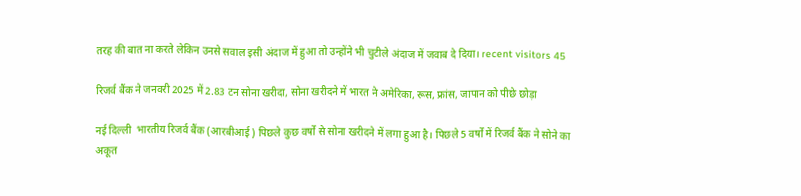तरह की बात ना करते लेकिन उनसे सवाल इसी अंदाज में हुआ तो उन्होंने भी चुटीले अंदाज में जवाब दे दिया। recent visitors 45

रिजर्व बैंक ने जनवरी 2025 में 2.83 टन सोना खरीदा, सोना खरीदने में भारत ने अमेरिका, रूस, फ्रांस, जापान को पीछे छोड़ा

नई दिल्ली  भारतीय रिजर्व बैंक (आरबीआई) पिछले कुछ वर्षों से सोना खरीदने में लगा हुआ है। पिछले 5 वर्षों में रिजर्व बैंक ने सोने का अकूत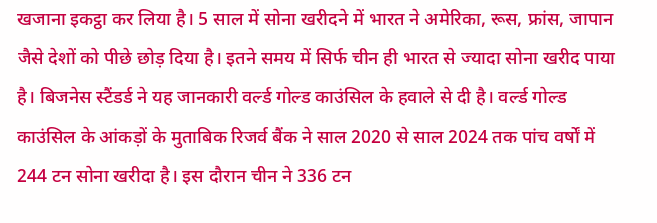खजाना इकट्ठा कर लिया है। 5 साल में सोना खरीदने में भारत ने अमेरिका, रूस, फ्रांस, जापान जैसे देशों को पीछे छोड़ दिया है। इतने समय में सिर्फ चीन ही भारत से ज्यादा सोना खरीद पाया है। बिजनेस स्टैंडर्ड ने यह जानकारी वर्ल्ड गोल्ड काउंसिल के हवाले से दी है। वर्ल्ड गोल्ड काउंसिल के आंकड़ों के मुताबिक रिजर्व बैंक ने साल 2020 से साल 2024 तक पांच वर्षों में 244 टन सोना खरीदा है। इस दौरान चीन ने 336 टन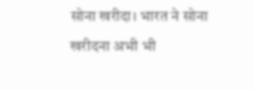सोना खरीदा। भारत ने सोना खरीदना अभी भी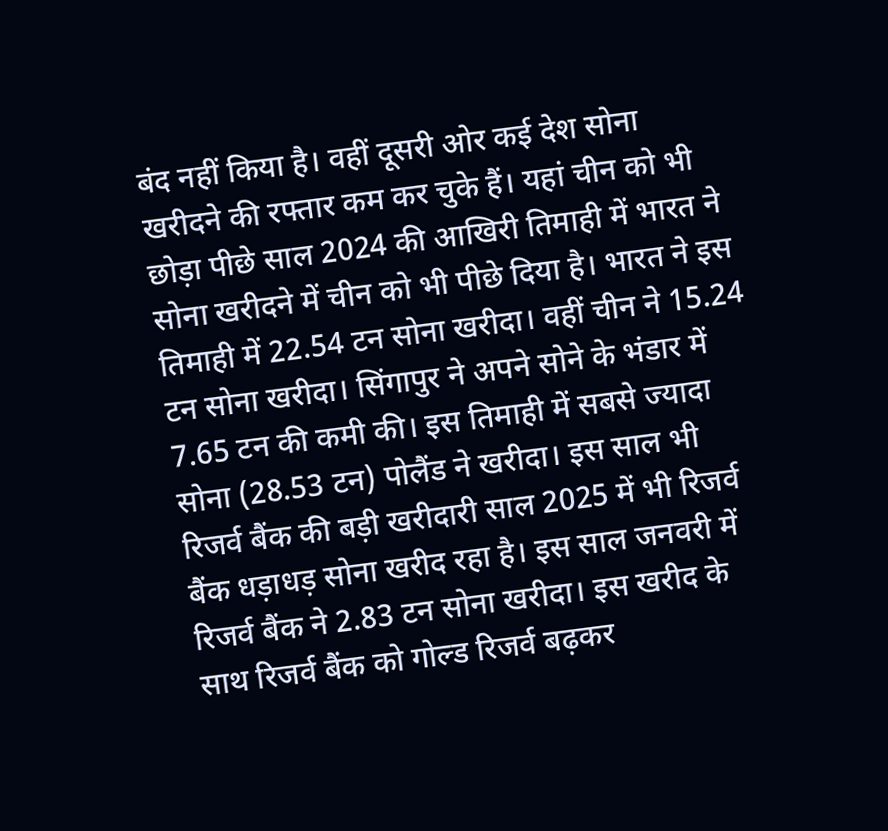बंद नहीं किया है। वहीं दूसरी ओर कई देश सोना खरीदने की रफ्तार कम कर चुके हैं। यहां चीन को भी छोड़ा पीछे साल 2024 की आखिरी तिमाही में भारत ने सोना खरीदने में चीन को भी पीछे दिया है। भारत ने इस तिमाही में 22.54 टन सोना खरीदा। वहीं चीन ने 15.24 टन सोना खरीदा। सिंगापुर ने अपने सोने के भंडार में 7.65 टन की कमी की। इस तिमाही में सबसे ज्यादा सोना (28.53 टन) पोलैंड ने खरीदा। इस साल भी रिजर्व बैंक की बड़ी खरीदारी साल 2025 में भी रिजर्व बैंक धड़ाधड़ सोना खरीद रहा है। इस साल जनवरी में रिजर्व बैंक ने 2.83 टन सोना खरीदा। इस खरीद के साथ रिजर्व बैंक को गोल्ड रिजर्व बढ़कर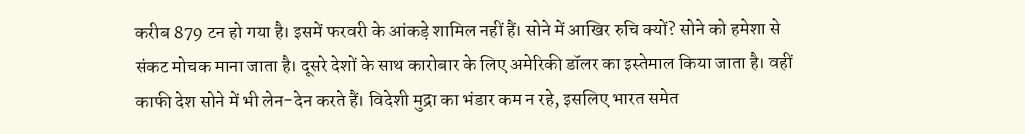करीब 879 टन हो गया है। इसमें फरवरी के आंकड़े शामिल नहीं हैं। सोने में आखिर रुचि क्यों? सोने को हमेशा से संकट मोचक माना जाता है। दूसरे देशों के साथ कारोबार के लिए अमेरिकी डॉलर का इस्तेमाल किया जाता है। वहीं काफी देश सोने में भी लेन-देन करते हैं। विदेशी मुद्रा का भंडार कम न रहे, इसलिए भारत समेत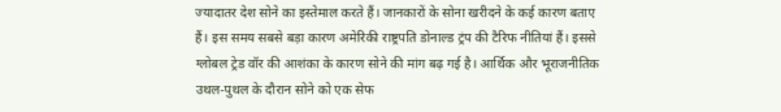ज्यादातर देश सोने का इस्तेमाल करते हैं। जानकारों के सोना खरीदने के कई कारण बताए हैं। इस समय सबसे बड़ा कारण अमेरिकी राष्ट्रपति डोनाल्ड ट्रंप की टैरिफ नीतियां हैं। इससे ग्लोबल ट्रेड वॉर की आशंका के कारण सोने की मांग बढ़ गई है। आर्थिक और भूराजनीतिक उथल-पुथल के दौरान सोने को एक सेफ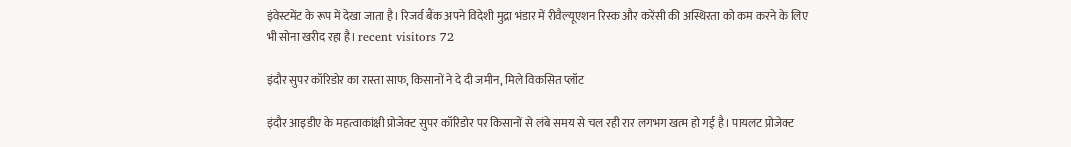इंवेस्टमेंट के रूप में देखा जाता है। रिजर्व बैंक अपने विदेशी मुद्रा भंडार में रीवैल्यूएशन रिस्क और करेंसी की अस्थिरता को कम करने के लिए भी सोना खरीद रहा है। recent visitors 72

इंदौर सुपर कॉरिडोर का रास्ता साफ, किसानों ने दे दी जमीन, मिले विकसित प्लॉट

इंदौर आइडीए के महत्वाकांक्षी प्रोजेक्ट सुपर कॉरिडोर पर किसानों से लंबे समय से चल रही रार लगभग खत्म हो गई है। पायलट प्रोजेक्ट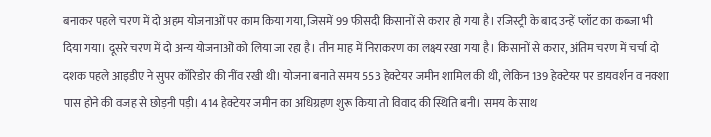बनाकर पहले चरण में दो अहम योजनाओं पर काम किया गया, जिसमें 99 फीसदी किसानों से करार हो गया है। रजिस्ट्री के बाद उन्हें प्लॉट का कब्जा भी दिया गया। दूसरे चरण में दो अन्य योजनाओं को लिया जा रहा है। तीन माह में निराकरण का लक्ष्य रखा गया है। किसानों से करार, अंतिम चरण में चर्चा दो दशक पहले आइडीए ने सुपर कॉरिडोर की नींव रखी थी। योजना बनाते समय 553 हेक्टेयर जमीन शामिल की थी, लेकिन 139 हेक्टेयर पर डायवर्शन व नक्शा पास होने की वजह से छोड़नी पड़ी। 414 हेक्टेयर जमीन का अधिग्रहण शुरू किया तो विवाद की स्थिति बनी। समय के साथ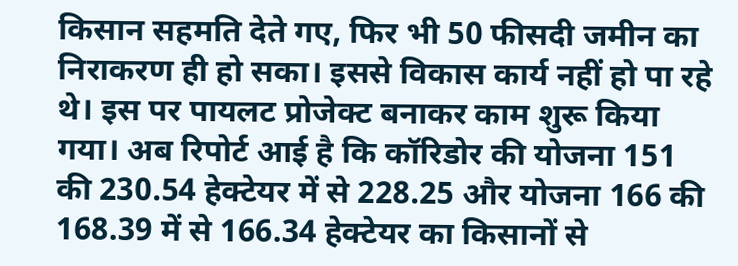किसान सहमति देते गए, फिर भी 50 फीसदी जमीन का निराकरण ही हो सका। इससे विकास कार्य नहीं हो पा रहे थे। इस पर पायलट प्रोजेक्ट बनाकर काम शुरू किया गया। अब रिपोर्ट आई है कि कॉरिडोर की योजना 151 की 230.54 हेक्टेयर में से 228.25 और योजना 166 की 168.39 में से 166.34 हेक्टेयर का किसानों से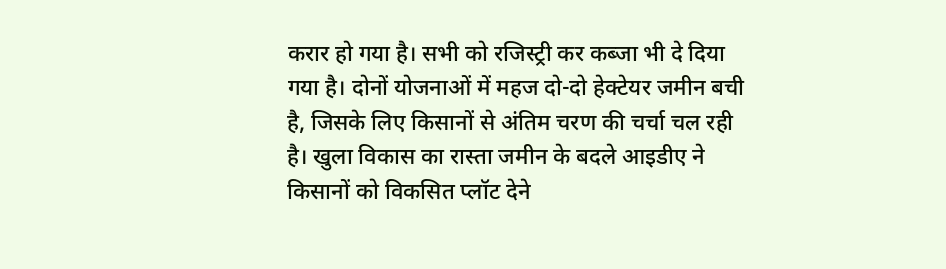करार हो गया है। सभी को रजिस्ट्री कर कब्जा भी दे दिया गया है। दोनों योजनाओं में महज दो-दो हेक्टेयर जमीन बची है, जिसके लिए किसानों से अंतिम चरण की चर्चा चल रही है। खुला विकास का रास्ता जमीन के बदले आइडीए ने किसानों को विकसित प्लॉट देने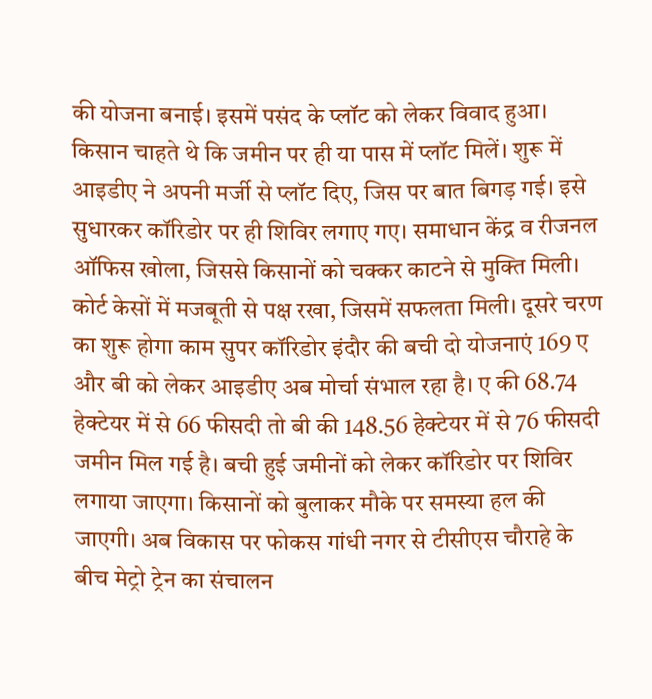की योजना बनाई। इसमें पसंद के प्लॉट को लेकर विवाद हुआ। किसान चाहते थे कि जमीन पर ही या पास में प्लॉट मिलें। शुरू में आइडीए ने अपनी मर्जी से प्लॉट दिए, जिस पर बात बिगड़ गई। इसे सुधारकर कॉरिडोर पर ही शिविर लगाए गए। समाधान केंद्र व रीजनल ऑफिस खोला, जिससे किसानों को चक्कर काटने से मुक्ति मिली। कोर्ट केसों में मजबूती से पक्ष रखा, जिसमें सफलता मिली। दूसरे चरण का शुरू होगा काम सुपर कॉरिडोर इंदौर की बची दो योजनाएं 169 ए और बी को लेकर आइडीए अब मोर्चा संभाल रहा है। ए की 68.74 हेक्टेयर में से 66 फीसदी तो बी की 148.56 हेक्टेयर में से 76 फीसदी जमीन मिल गई है। बची हुई जमीनों को लेकर कॉरिडोर पर शिविर लगाया जाएगा। किसानों को बुलाकर मौके पर समस्या हल की जाएगी। अब विकास पर फोकस गांधी नगर से टीसीएस चौराहे के बीच मेट्रो ट्रेन का संचालन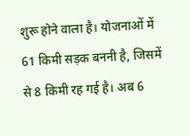शुरू होने वाला है। योजनाओं में 61 किमी सड़क बननी है, जिसमें से 8 किमी रह गई है। अब 6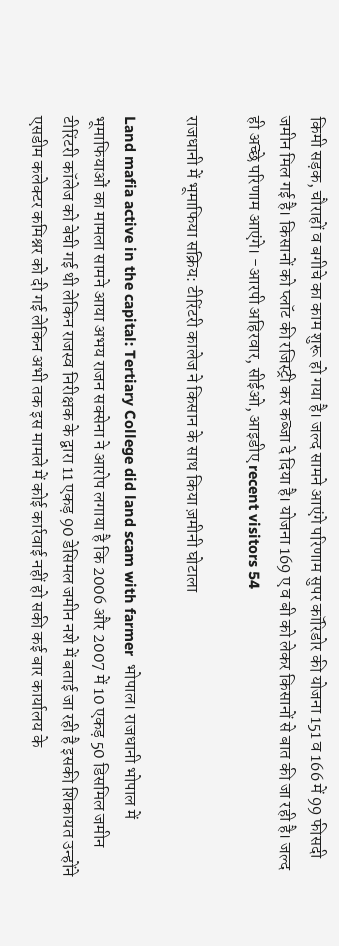किमी सड़क, चौराहों व बगीचे का काम शुरू हो गया है। जल्द सामने आएंगे परिणाम सुपर कॉरिडोर की योजना 151 व 166 में 99 फीसदी जमीन मिल गई है। किसानों को प्लॉट की रजिस्ट्री कर कब्जा दे दिया है। योजना 169 ए व बी को लेकर किसानों से बात की जा रही है। जल्द ही अच्छे परिणाम आएंगे। -आरपी अहिरवार, सीईओ, आइडीए recent visitors 54

राजधानी में भूमाफिया सक्रिय: टीरिंटरी कालेज ने किसान के साथ किया ज़मीनी घोटाला

Land mafia active in the capital: Tertiary College did land scam with farmer  भोपाल। राजधानी भोपाल में भूमाफियाओं का मामला सामने आया अभय राजन सक्सेना ने आरोप लगाया है कि 2006 और 2007 में 10 एकड़ 50 डिसमिल जमीन टीरिंटरी कॉलेज को बेची गई थी लेकिन राजस्व निरीक्षक के द्वारा 11 एकड़ 90 डेसिमल जमीन नशे में बताई जा रही है इसकी शिकायत उन्होंने एसडीम कलेक्टर कमिश्नर को दी गई लेकिन अभी तक इस मामले में कोई कार्रवाई नहीं हो सकी कई बार कार्यालय के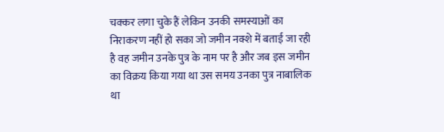चक्कर लगा चुके हैं लेकिन उनकी समस्याओं का निराकरण नहीं हो सका जो जमीन नक्शे में बताई जा रही है वह जमीन उनके पुत्र के नाम पर है और जब इस जमीन का विक्रय किया गया था उस समय उनका पुत्र नाबालिक था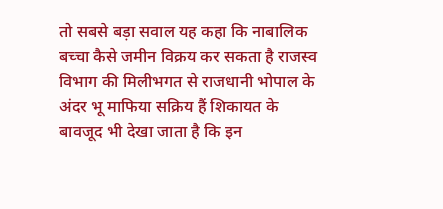तो सबसे बड़ा सवाल यह कहा कि नाबालिक बच्चा कैसे जमीन विक्रय कर सकता है राजस्व विभाग की मिलीभगत से राजधानी भोपाल के अंदर भू माफिया सक्रिय हैं शिकायत के बावजूद भी देखा जाता है कि इन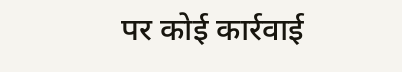पर कोई कार्रवाई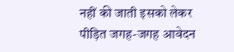नहीं की जाती इसको लेकर पीड़ित जगह-जगह आवेदन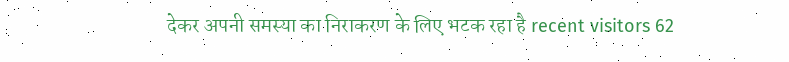देकर अपनी समस्या का निराकरण के लिए भटक रहा है recent visitors 62